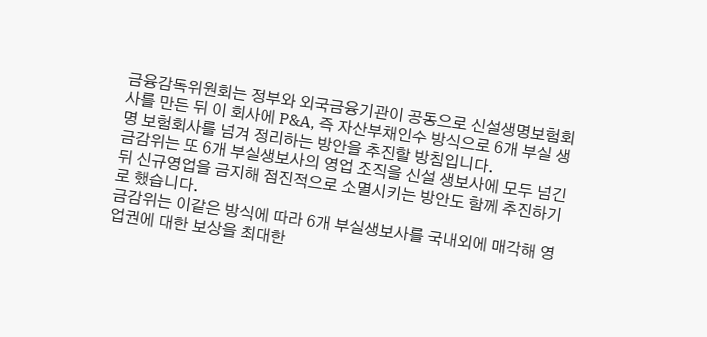금융감독위원회는 정부와 외국금융기관이 공동으로 신설생명보험회사를 만든 뒤 이 회사에 P&A, 즉 자산부채인수 방식으로 6개 부실 생명 보험회사를 넘겨 정리하는 방안을 추진할 방침입니다.
금감위는 또 6개 부실생보사의 영업 조직을 신설 생보사에 모두 넘긴 뒤 신규영업을 금지해 점진적으로 소멸시키는 방안도 함께 추진하기로 했습니다.
금감위는 이같은 방식에 따라 6개 부실생보사를 국내외에 매각해 영업권에 대한 보상을 최대한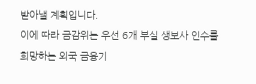받아낼 계획입니다.
이에 따라 금감위는 우선 6개 부실 생보사 인수를 희망하는 외국 금융기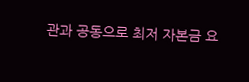관과 공동으로 최저 자본금 요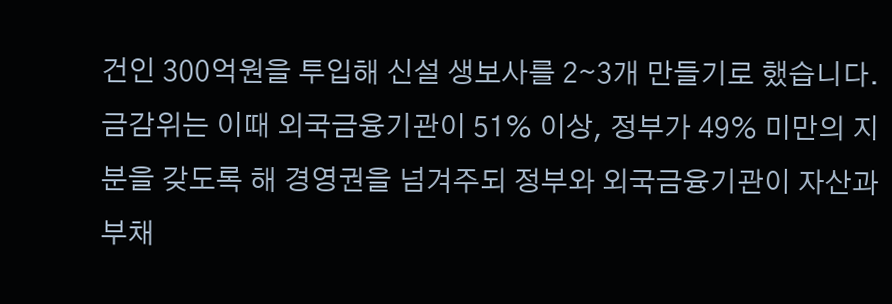건인 300억원을 투입해 신설 생보사를 2∼3개 만들기로 했습니다.
금감위는 이때 외국금융기관이 51% 이상, 정부가 49% 미만의 지분을 갖도록 해 경영권을 넘겨주되 정부와 외국금융기관이 자산과 부채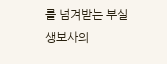를 넘겨받는 부실 생보사의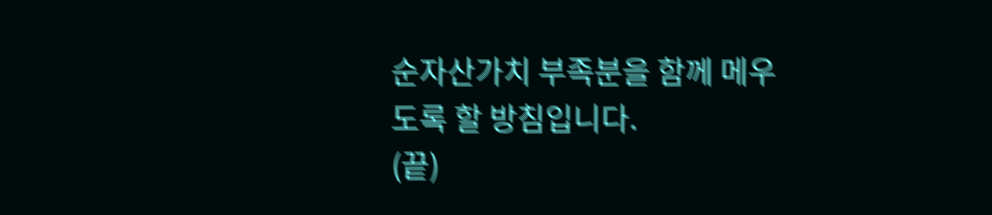순자산가치 부족분을 함께 메우도록 할 방침입니다.
(끝)